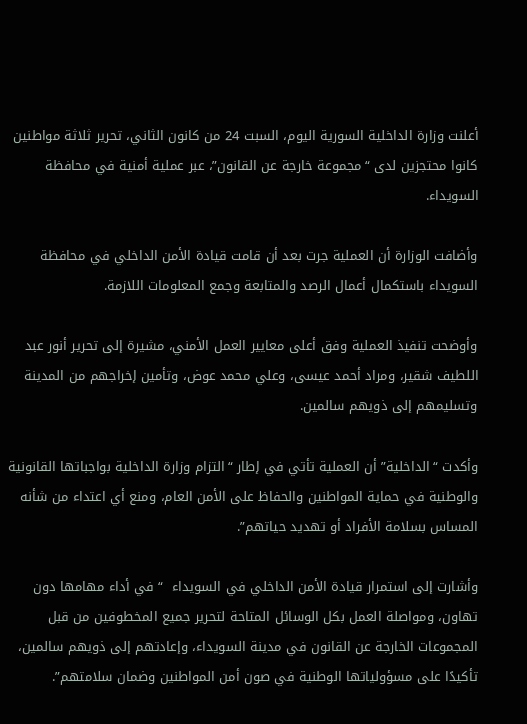أعلنت وزارة الداخلية السورية اليوم، السبت 24 من كانون الثاني، تحرير ثلاثة مواطنين كانوا محتجزين لدى “مجموعة خارجة عن القانون”، عبر عملية أمنية في محافظة السويداء.

وأضافت الوزارة أن العملية جرت بعد أن قامت قيادة الأمن الداخلي في محافظة السويداء باستكمال أعمال الرصد والمتابعة وجمع المعلومات اللازمة.

وأوضحت تنفيذ العملية وفق أعلى معايير العمل الأمني، مشيرة إلى تحرير أنور عبد اللطيف شقير، ومراد أحمد عيسى، وعلي محمد عوض، وتأمين إخراجهم من المدينة وتسليمهم إلى ذويهم سالمين.

وأكدت “الداخلية” أن العملية تأتي في إطار “التزام وزارة الداخلية بواجباتها القانونية والوطنية في حماية المواطنين والحفاظ على الأمن العام، ومنع أي اعتداء من شأنه المساس بسلامة الأفراد أو تهديد حياتهم”.

وأشارت إلى استمرار قيادة الأمن الداخلي في السويداء  “في أداء مهامها دون تهاون، ومواصلة العمل بكل الوسائل المتاحة لتحرير جميع المخطوفين من قبل المجموعات الخارجة عن القانون في مدينة السويداء، وإعادتهم إلى ذويهم سالمين، تأكيدًا على مسؤولياتها الوطنية في صون أمن المواطنين وضمان سلامتهم”.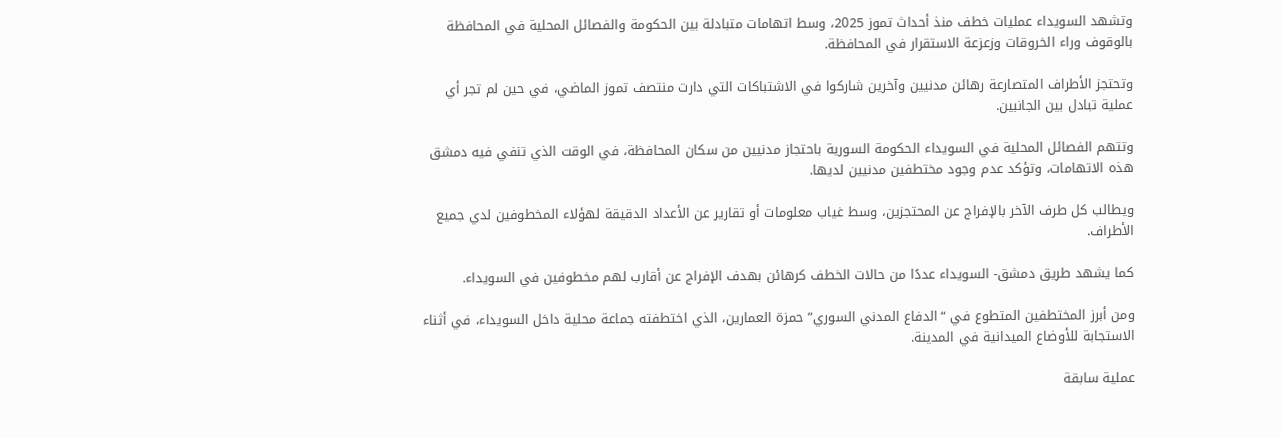وتشهد السويداء عمليات خطف منذ أحداث تموز 2025، وسط اتهامات متبادلة بين الحكومة والفصائل المحلية في المحافظة بالوقوف وراء الخروقات وزعزعة الاستقرار في المحافظة.

وتحتجز الأطراف المتصارعة رهائن مدنيين وآخرين شاركوا في الاشتباكات التي دارت منتصف تموز الماضي، في حين لم تجر أي عملية تبادل بين الجانبين.

وتتهم الفصائل المحلية في السويداء الحكومة السورية باحتجاز مدنيين من سكان المحافظة، في الوقت الذي تنفي فيه دمشق هذه الاتهامات، وتؤكد عدم وجود مختطفين مدنيين لديها.

ويطالب كل طرف الآخر بالإفراج عن المحتجزين، وسط غياب معلومات أو تقارير عن الأعداد الدقيقة لهؤلاء المخطوفين لدي جميع الأطراف.

كما يشهد طريق دمشق- السويداء عددًا من حالات الخطف كرهائن بهدف الإفراج عن أقارب لهم مخطوفين في السويداء.

ومن أبرز المختطفين المتطوع في “الدفاع المدني السوري” حمزة العمارين، الذي اختطفته جماعة محلية داخل السويداء، في أثناء الاستجابة للأوضاع الميدانية في المدينة.

عملية سابقة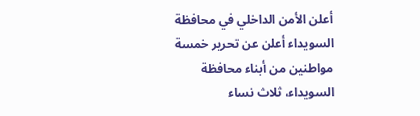أعلن الأمن الداخلي في محافظة السويداء أعلن عن تحرير خمسة مواطنين من أبناء محافظة السويداء، ثلاث نساء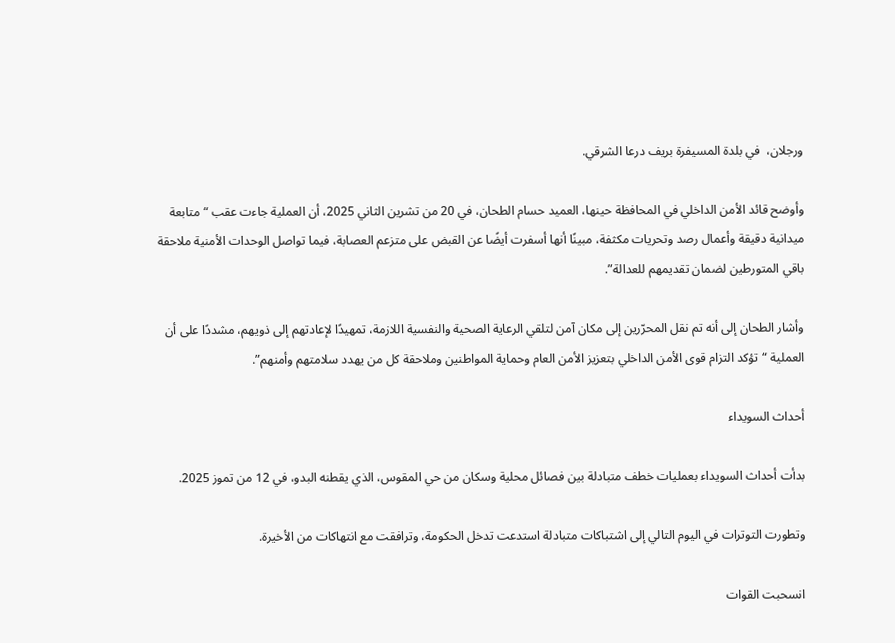ورجلان،  في بلدة المسيفرة بريف درعا الشرقي.

وأوضح قائد الأمن الداخلي في المحافظة حينها، العميد حسام الطحان، في 20 من تشرين الثاني 2025، أن العملية جاءت عقب “متابعة ميدانية دقيقة وأعمال رصد وتحريات مكثفة، مبينًا أنها أسفرت أيضًا عن القبض على متزعم العصابة، فيما تواصل الوحدات الأمنية ملاحقة باقي المتورطين لضمان تقديمهم للعدالة”.

وأشار الطحان إلى أنه تم نقل المحرّرين إلى مكان آمن لتلقي الرعاية الصحية والنفسية اللازمة، تمهيدًا لإعادتهم إلى ذويهم، مشددًا على أن العملية “تؤكد التزام قوى الأمن الداخلي بتعزيز الأمن العام وحماية المواطنين وملاحقة كل من يهدد سلامتهم وأمنهم”.

أحداث السويداء

بدأت أحداث السويداء بعمليات خطف متبادلة بين فصائل محلية وسكان من حي المقوس، الذي يقطنه البدو، في 12 من تموز 2025.

وتطورت التوترات في اليوم التالي إلى اشتباكات متبادلة استدعت تدخل الحكومة، وترافقت مع انتهاكات من الأخيرة.

انسحبت القوات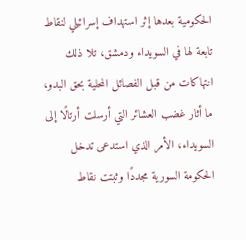الحكومية بعدها إثر استهداف إسرائيلي لنقاط تابعة لها في السويداء ودمشق، تلا ذلك انتهاكات من قبل الفصائل المحلية بحق البدو، ما أثار غضب العشائر التي أرسلت أرتالًا إلى السويداء، الأمر الذي استدعى تدخل الحكومة السورية مجددًا وثبتت نقاط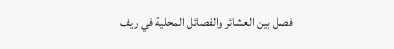فصل بين العشائر والفصائل المحلية في ريف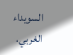السويداء الغربي.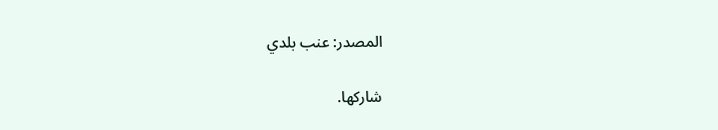المصدر: عنب بلدي

شاركها.